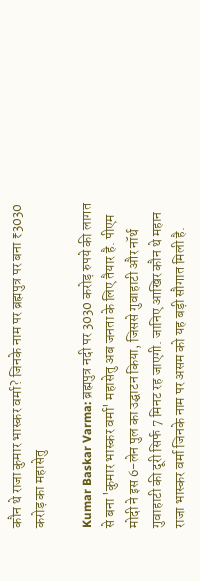कौन थे राजा कुमार भास्कर वर्मा? जिनके नाम पर ब्रह्मपुत्र पर बना ₹3030 करोड़ का महासेतु

Kumar Baskar Varma: ब्रह्मपुत्र नदी पर 3030 करोड़ रुपये की लागत से बना 'कुमार भास्कर वर्मा' महासेतु अब जनता के लिए तैयार है. पीएम मोदी ने इस 6-लेन पुल का उद्घाटन किया, जिससे गुवाहाटी और नॉर्थ गुवाहाटी की दूरी सिर्फ 7 मिनट रह जाएगी. जानिए आखिर कौन थे महान राजा भास्कर वर्मा जिनके नाम पर असम को यह बड़ी सौगात मिली है.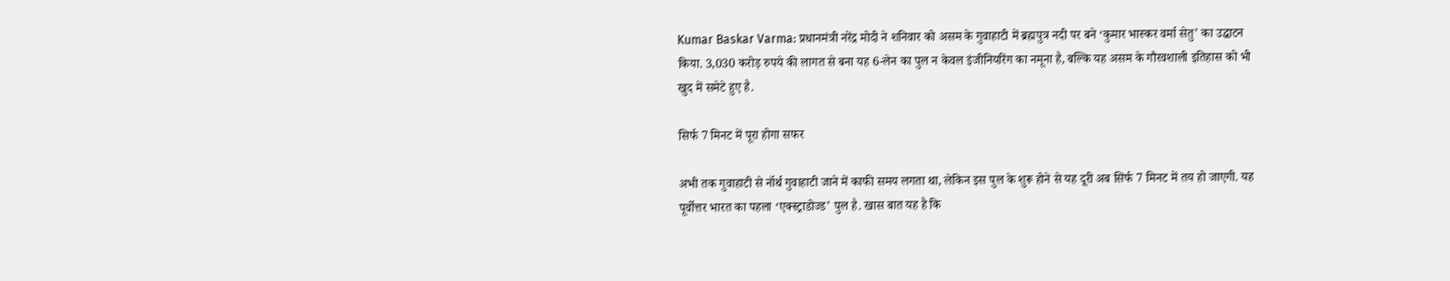Kumar Baskar Varma: प्रधानमंत्री नरेंद्र मोदी ने शनिवार को असम के गुवाहाटी में ब्रह्मपुत्र नदी पर बने ‘कुमार भास्कर वर्मा सेतु’ का उद्घाटन किया. 3,030 करोड़ रुपये की लागत से बना यह 6-लेन का पुल न केवल इंजीनियरिंग का नमूना है, बल्कि यह असम के गौरवशाली इतिहास को भी खुद में समेटे हुए है.

सिर्फ 7 मिनट में पूरा होगा सफर

अभी तक गुवाहाटी से नॉर्थ गुवाहाटी जाने में काफी समय लगता था, लेकिन इस पुल के शुरू होने से यह दूरी अब सिर्फ 7 मिनट में तय हो जाएगी. यह पूर्वोत्तर भारत का पहला ‘एक्स्ट्राडोज्ड’ पुल है. खास बात यह है कि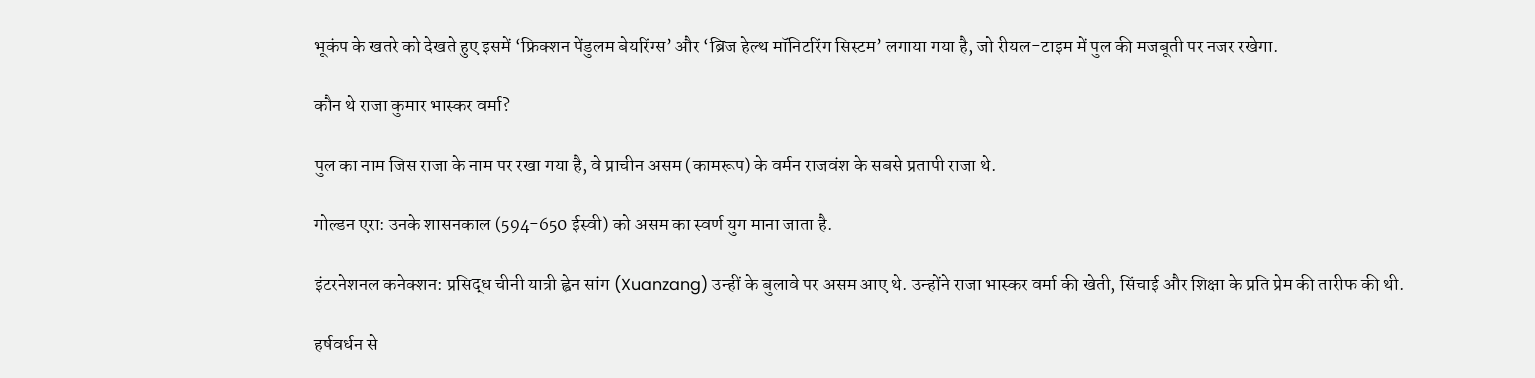भूकंप के खतरे को देखते हुए इसमें ‘फ्रिक्शन पेंडुलम बेयरिंग्स’ और ‘ब्रिज हेल्थ मॉनिटरिंग सिस्टम’ लगाया गया है, जो रीयल-टाइम में पुल की मजबूती पर नजर रखेगा.

कौन थे राजा कुमार भास्कर वर्मा?

पुल का नाम जिस राजा के नाम पर रखा गया है, वे प्राचीन असम (कामरूप) के वर्मन राजवंश के सबसे प्रतापी राजा थे.

गोल्डन एरा: उनके शासनकाल (594-650 ईस्वी) को असम का स्वर्ण युग माना जाता है.

इंटरनेशनल कनेक्शन: प्रसिद्ध चीनी यात्री ह्वेन सांग (Xuanzang) उन्हीं के बुलावे पर असम आए थे. उन्होंने राजा भास्कर वर्मा की खेती, सिंचाई और शिक्षा के प्रति प्रेम की तारीफ की थी.

हर्षवर्धन से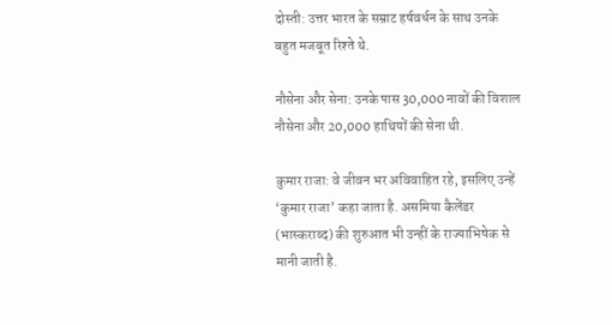दोस्ती: उत्तर भारत के सम्राट हर्षवर्धन के साथ उनके बहुत मजबूत रिश्ते थे.

नौसेना और सेना: उनके पास 30,000 नावों की विशाल नौसेना और 20,000 हाथियों की सेना थी.

कुमार राजा: वे जीवन भर अविवाहित रहे, इसलिए उन्हें ‘कुमार राजा’ कहा जाता है. असमिया कैलेंडर (भास्कराब्द) की शुरुआत भी उन्हीं के राज्याभिषेक से मानी जाती है.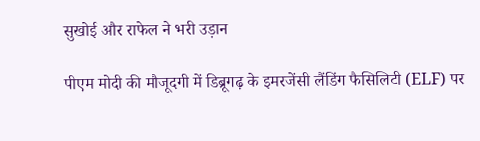सुखोई और राफेल ने भरी उड़ान

पीएम मोदी की मौजूदगी में डिब्रूगढ़ के इमरजेंसी लैंडिंग फैसिलिटी (ELF) पर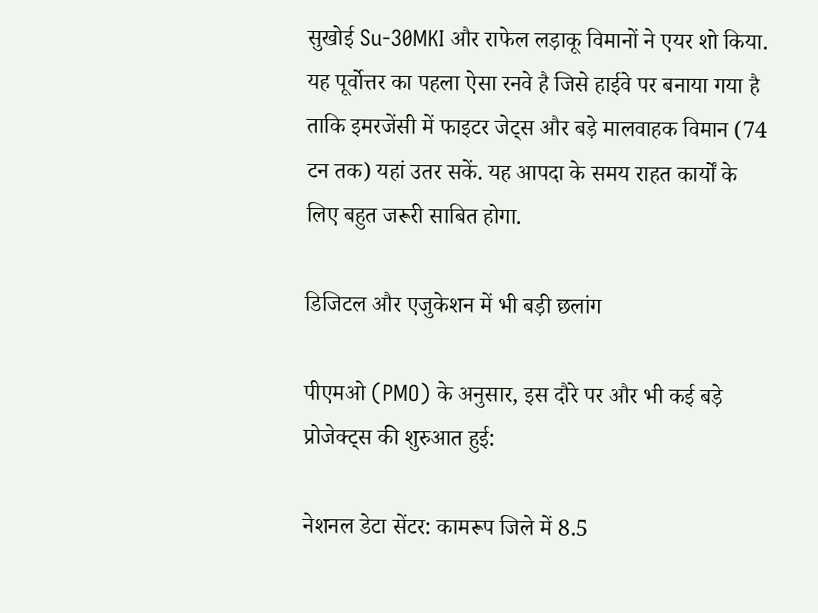सुखोई Su-30MKI और राफेल लड़ाकू विमानों ने एयर शो किया. यह पूर्वोत्तर का पहला ऐसा रनवे है जिसे हाईवे पर बनाया गया है ताकि इमरजेंसी में फाइटर जेट्स और बड़े मालवाहक विमान (74 टन तक) यहां उतर सकें. यह आपदा के समय राहत कार्यों के लिए बहुत जरूरी साबित होगा.

डिजिटल और एजुकेशन में भी बड़ी छलांग

पीएमओ (PMO) के अनुसार, इस दौरे पर और भी कई बड़े प्रोजेक्ट्स की शुरुआत हुई:

नेशनल डेटा सेंटर: कामरूप जिले में 8.5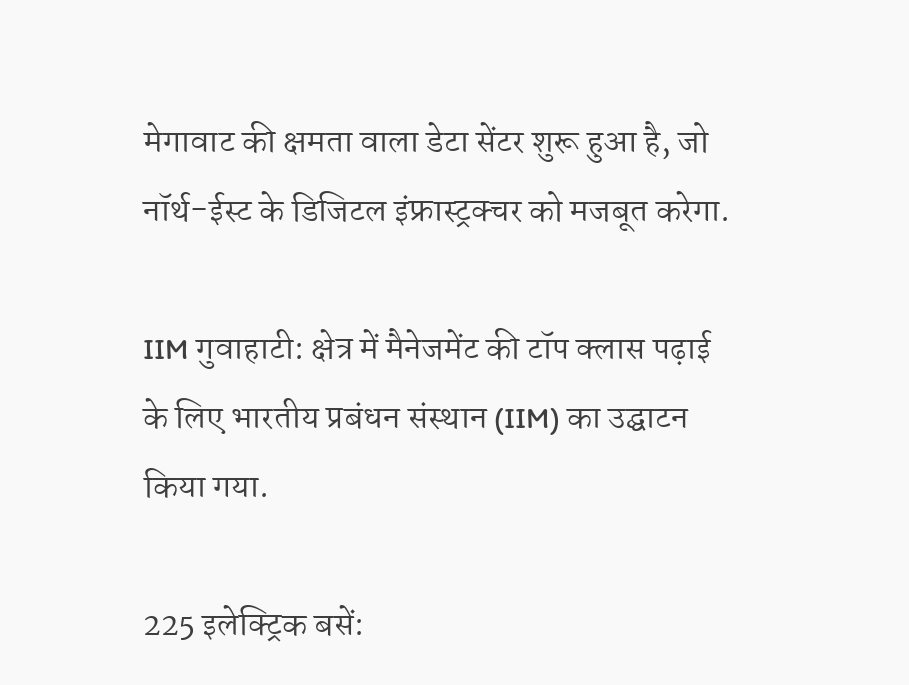मेगावाट की क्षमता वाला डेटा सेंटर शुरू हुआ है, जो नॉर्थ-ईस्ट के डिजिटल इंफ्रास्ट्रक्चर को मजबूत करेगा.

IIM गुवाहाटी: क्षेत्र में मैनेजमेंट की टॉप क्लास पढ़ाई के लिए भारतीय प्रबंधन संस्थान (IIM) का उद्घाटन किया गया.

225 इलेक्ट्रिक बसें: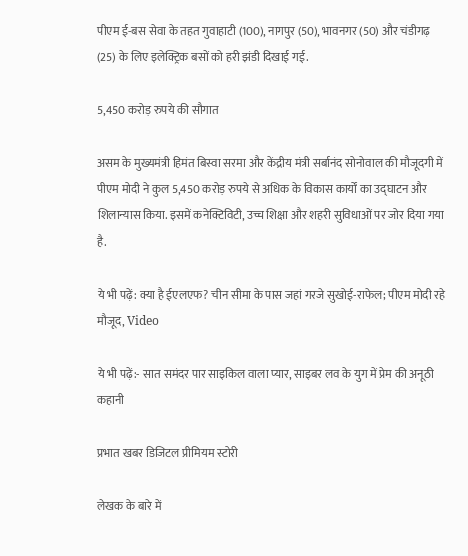पीएम ई-बस सेवा के तहत गुवाहाटी (100), नागपुर (50), भावनगर (50) और चंडीगढ़ (25) के लिए इलेक्ट्रिक बसों को हरी झंडी दिखाई गई.

5,450 करोड़ रुपये की सौगात

असम के मुख्यमंत्री हिमंत बिस्वा सरमा और केंद्रीय मंत्री सर्बानंद सोनोवाल की मौजूदगी में पीएम मोदी ने कुल 5,450 करोड़ रुपये से अधिक के विकास कार्यों का उद्घाटन और शिलान्यास किया. इसमें कनेक्टिविटी, उच्च शिक्षा और शहरी सुविधाओं पर जोर दिया गया है.

ये भी पढ़ें: क्या है ईएलएफ? चीन सीमा के पास जहां गरजे सुखोई-राफेल; पीएम मोदी रहे मौजूद, Video

ये भी पढ़ें:- सात समंदर पार साइकिल वाला प्यार, साइबर लव के युग में प्रेम की अनूठी कहानी

प्रभात खबर डिजिटल प्रीमियम स्टोरी

लेखक के बारे में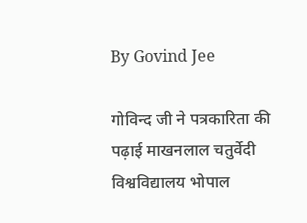By Govind Jee

गोविन्द जी ने पत्रकारिता की पढ़ाई माखनलाल चतुर्वेदी विश्वविद्यालय भोपाल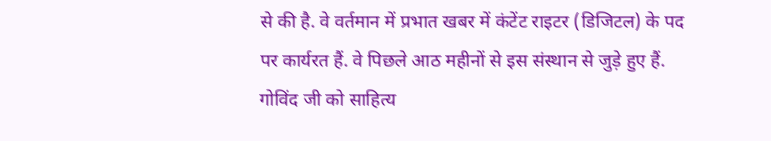से की है. वे वर्तमान में प्रभात खबर में कंटेंट राइटर (डिजिटल) के पद पर कार्यरत हैं. वे पिछले आठ महीनों से इस संस्थान से जुड़े हुए हैं. गोविंद जी को साहित्य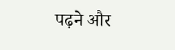पढ़ने और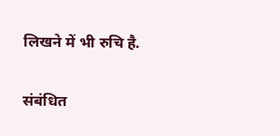लिखने में भी रुचि है.

संबंधित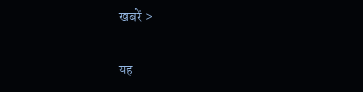खबरें >

यह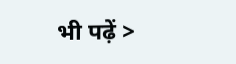भी पढ़ें >